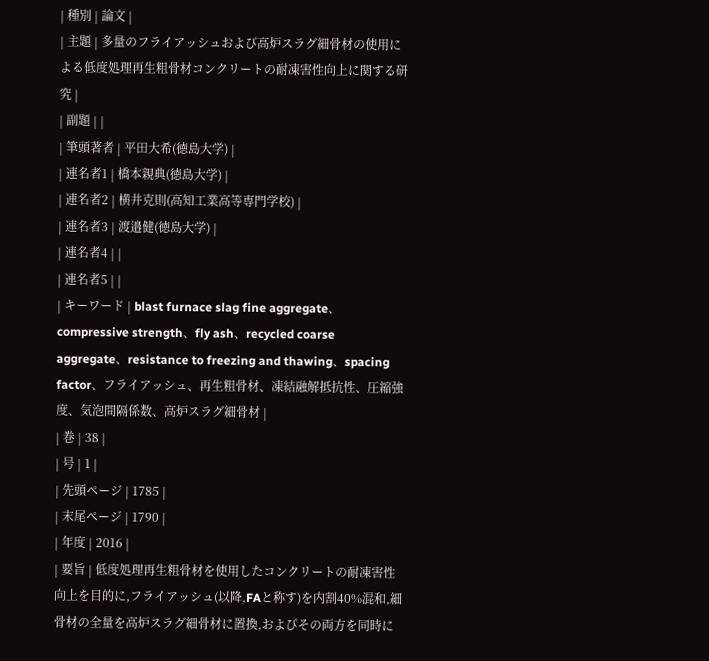| 種別 | 論文 |
| 主題 | 多量のフライアッシュおよび高炉スラグ細骨材の使用による低度処理再生粗骨材コンクリートの耐凍害性向上に関する研究 |
| 副題 | |
| 筆頭著者 | 平田大希(徳島大学) |
| 連名者1 | 橋本親典(徳島大学) |
| 連名者2 | 横井克則(高知工業高等専門学校) |
| 連名者3 | 渡邉健(徳島大学) |
| 連名者4 | |
| 連名者5 | |
| キーワード | blast furnace slag fine aggregate、compressive strength、fly ash、recycled coarse aggregate、resistance to freezing and thawing、spacing factor、フライアッシュ、再生粗骨材、凍結融解抵抗性、圧縮強度、気泡間隔係数、高炉スラグ細骨材 |
| 巻 | 38 |
| 号 | 1 |
| 先頭ページ | 1785 |
| 末尾ページ | 1790 |
| 年度 | 2016 |
| 要旨 | 低度処理再生粗骨材を使用したコンクリートの耐凍害性向上を目的に,フライアッシュ(以降,FAと称す)を内割40%混和,細骨材の全量を高炉スラグ細骨材に置換,およびその両方を同時に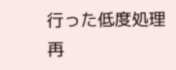行った低度処理再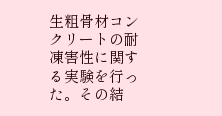生粗骨材コンクリートの耐凍害性に関する実験を行った。その結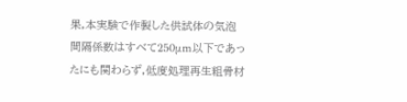果,本実験で作製した供試体の気泡間隔係数はすべて250μm以下であったにも関わらず,低度処理再生粗骨材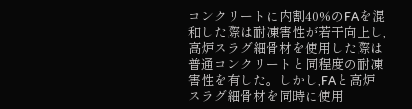コンクリートに内割40%のFAを混和した際は耐凍害性が若干向上し,高炉スラグ細骨材を使用した際は普通コンクリートと同程度の耐凍害性を有した。しかし,FAと高炉スラグ細骨材を同時に使用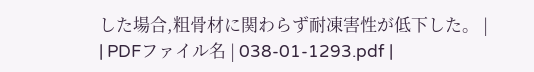した場合,粗骨材に関わらず耐凍害性が低下した。 |
| PDFファイル名 | 038-01-1293.pdf |